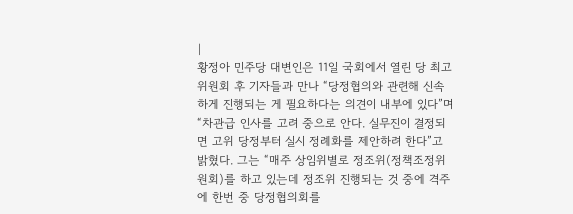|
황정아 민주당 대변인은 11일 국회에서 열린 당 최고위원회 후 기자들과 만나 “당정협의와 관련해 신속하게 진행되는 게 필요하다는 의견이 내부에 있다”며 “차관급 인사를 고려 중으로 안다. 실무진이 결정되면 고위 당정부터 실시 정례화를 제안하려 한다”고 밝혔다. 그는 “매주 상임위별로 정조위(정책조정위원회)를 하고 있는데 정조위 진행되는 것 중에 격주에 한번 중 당정협의회를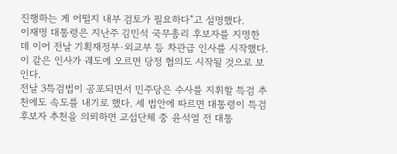진행하는 게 어떨지 내부 검토가 필요하다”고 설명했다.
이재명 대통령은 지난주 김민석 국무총리 후보자를 지명한 데 이어 전날 기획재정부·외교부 등 차관급 인사를 시작했다. 이 같은 인사가 궤도에 오르면 당정 협의도 시작될 것으로 보인다.
전날 3특검법이 공포되면서 민주당은 수사를 지휘할 특검 추천에도 속도를 내기로 했다. 세 법안에 따르면 대통령이 특검 후보자 추천을 의뢰하면 교섭단체 중 윤석열 전 대통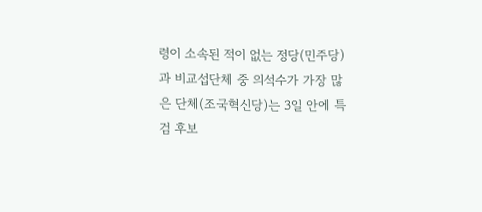령이 소속된 적이 없는 정당(민주당)과 비교섭단체 중 의석수가 가장 많은 단체(조국혁신당)는 3일 안에 특검 후보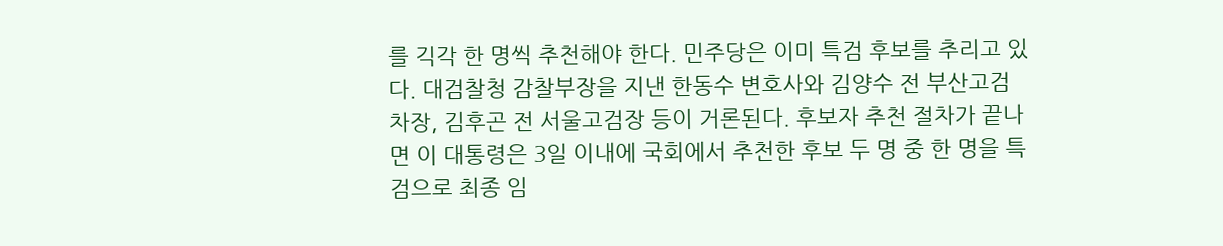를 긱각 한 명씩 추천해야 한다. 민주당은 이미 특검 후보를 추리고 있다. 대검찰청 감찰부장을 지낸 한동수 변호사와 김양수 전 부산고검 차장, 김후곤 전 서울고검장 등이 거론된다. 후보자 추천 절차가 끝나면 이 대통령은 3일 이내에 국회에서 추천한 후보 두 명 중 한 명을 특검으로 최종 임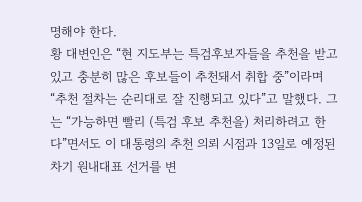명해야 한다.
황 대변인은 “현 지도부는 특검후보자들을 추천을 받고 있고 충분히 많은 후보들이 추천돼서 취합 중”이라며 “추천 절차는 순리대로 잘 진행되고 있다”고 말했다. 그는 “가능하면 빨리 (특검 후보 추천을) 처리하려고 한다”면서도 이 대통령의 추천 의뢰 시점과 13일로 예정된 차기 원내대표 선거를 변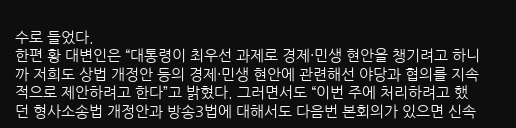수로 들었다.
한편 황 대변인은 “대통령이 최우선 과제로 경제·민생 현안을 챙기려고 하니까 저희도 상법 개정안 등의 경제·민생 현안에 관련해선 야당과 협의를 지속적으로 제안하려고 한다”고 밝혔다. 그러면서도 “이번 주에 처리하려고 했던 형사소송법 개정안과 방송3법에 대해서도 다음번 본회의가 있으면 신속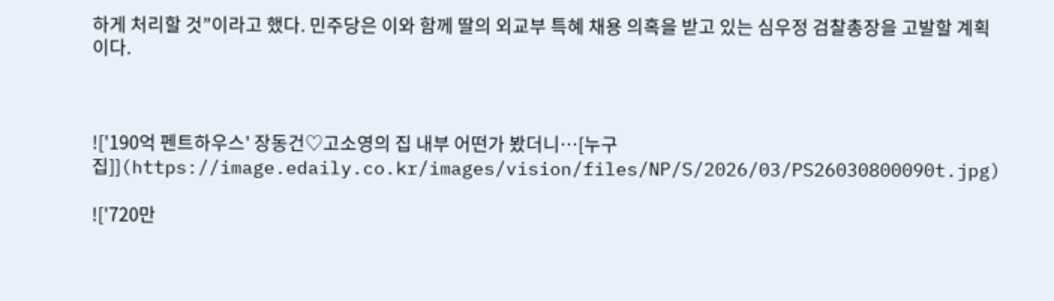하게 처리할 것”이라고 했다. 민주당은 이와 함께 딸의 외교부 특혜 채용 의혹을 받고 있는 심우정 검찰총장을 고발할 계획이다.



!['190억 펜트하우스' 장동건♡고소영의 집 내부 어떤가 봤더니…[누구집]](https://image.edaily.co.kr/images/vision/files/NP/S/2026/03/PS26030800090t.jpg)

!['720만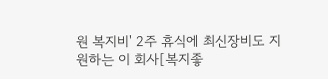원 복지비' 2주 휴식에 최신장비도 지원하는 이 회사[복지좋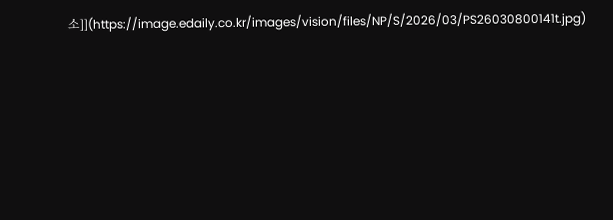소]](https://image.edaily.co.kr/images/vision/files/NP/S/2026/03/PS26030800141t.jpg)